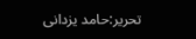تحریر:حامد یزدانی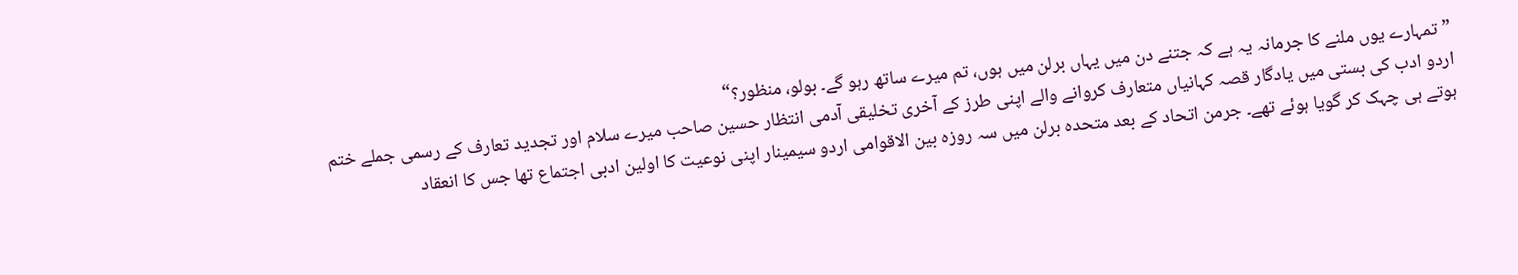”تمہارے یوں ملنے کا جرمانہ یہ ہے کہ جتنے دن میں یہاں برلن میں ہوں، تم میرے ساتھ رہو گے۔ بولو، منظور؟“
اردو ادب کی بستی میں یادگار قصہ کہانیاں متعارف کروانے والے اپنی طرز کے آخری تخلیقی آدمی انتظار حسین صاحب میرے سلام اور تجدید تعارف کے رسمی جملے ختم ہوتے ہی چہک کر گویا ہوئے تھے۔ جرمن اتحاد کے بعد متحدہ برلن میں سہ روزہ بین الاقوامی اردو سیمینار اپنی نوعیت کا اولین ادبی اجتماع تھا جس کا انعقاد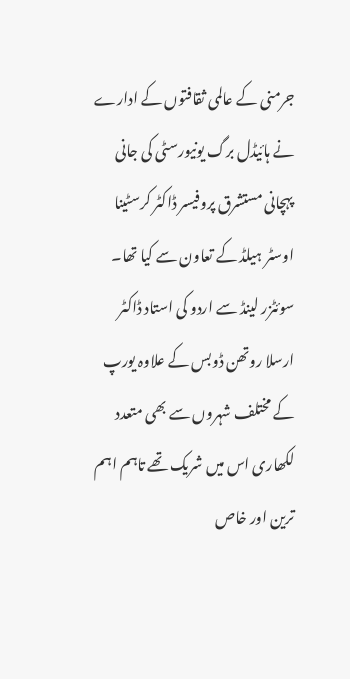جرمنی کے عالمی ثقافتوں کے ادارے نے ہائیڈل برگ یونیورسٹی کی جانی پہچانی مستشرق پروفیسر ڈاکٹر کرسٹینا اوسٹر ہیلڈ کے تعاون سے کیا تھا۔
سوئٹزر لینڈ سے اردو کی استاد ڈاکٹر ارسلا روتھن ڈوبس کے علاوہ یورپ کے مختلف شہروں سے بھی متعدد لکھاری اس میں شریک تھے تاہم اہم ترین اور خاص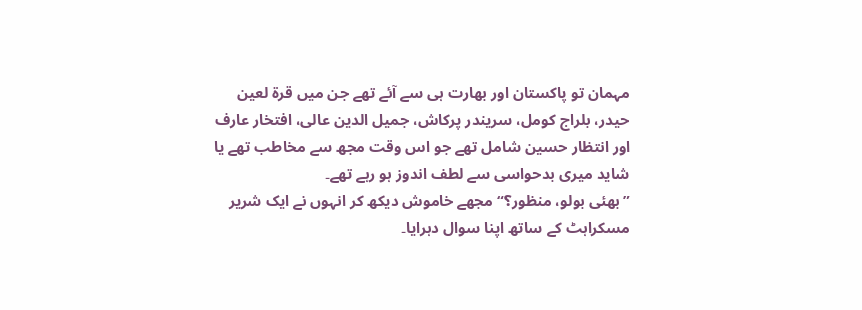مہمان تو پاکستان اور بھارت ہی سے آئے تھے جن میں قرۃ لعین حیدر، بلراج کومل، سریندر پرکاش، جمیل الدین عالی، افتخار عارف اور انتظار حسین شامل تھے جو اس وقت مجھ سے مخاطب تھے یا شاید میری بدحواسی سے لطف اندوز ہو رہے تھے۔
”بھئی بولو، منظور؟“ مجھے خاموش دیکھ کر انہوں نے ایک شریر مسکراہٹ کے ساتھ اپنا سوال دہرایا۔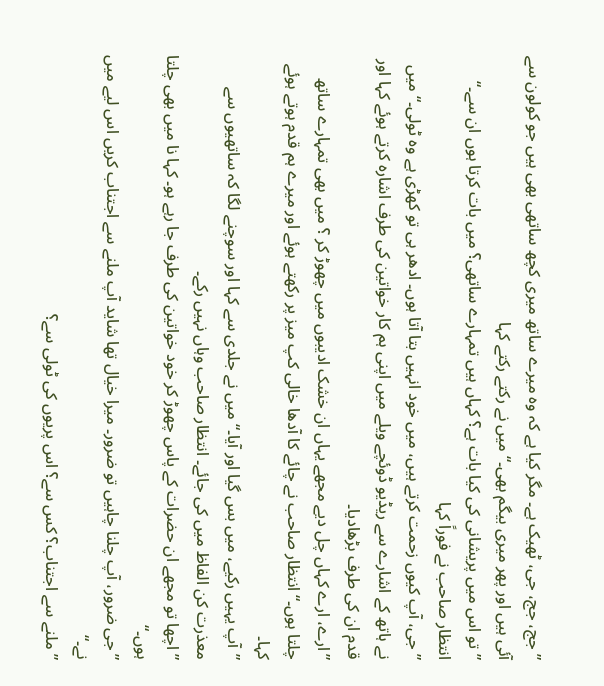”جج، جج، جی، ٹھیک ہے۔ مگر کیا ہے کہ وہ میرے ساتھ میری کچھ ساتھی بھی ہیں جو کولون سے آئی ہیں اور پھر میری بیگم بھی۔“ میں نے رکتے رکتے کہا
”تو اس میں پریشانی کی کیا بات ہے؟ کہاں ہیں تمہارے ساتھی؟ میں بات کرتا ہوں ان سے۔“ انتظار صاحب نے فوراً کہا
”جی، آپ کیوں زحمت کرتے ہیں، میں خود انہیں بتا آتا ہوں۔ ادھر ہی تو کھڑی ہے وہ ٹولی۔“ میں نے ہاتھ کے اشارے سے ریڈیو ڈوئچے ویلے میں اپنی ہم کار خواتین کی طرف اشارہ کرتے ہوئے کہا اور قدم ان کی طرف بڑھادیا۔
”ارے، ارے کہاں چل دیے مجھے یہاں ان خشک ادیبوں میں چھوڑ کر ؟ میں بھی تمہارے ساتھ چلتا ہوں۔“ انتظار صاحب نے چائے کا آدھا خالی کپ میز پر رکھتے ہوئے اور میرے ہم قدم ہوتے ہوئے کہا۔
”آپ یہیں رکیے، میں بس گیا اور آیا۔“ میں نے جلدی سے کہا اور سوچنے لگا کہ ساتھیوں سے معذرت کن الفاظ میں کی جائے۔ انتظار صاحب وہاں نہیں رکے۔
”اچھا تو مجھے ان حضرات کے پاس چھوڑ کر خود خواتین کی طرف جا رہے ہو۔ کہا نا میں بھی چلتا ہوں۔“
”جی ضرور، آپ چلنا چاہیں تو ضرور۔ میرا خیال تھا شاید آپ ملنے سے اجتناب کریں اس لیے میں نے۔“
”ملنے سے اجتناب؟ کس سے؟ اس پریوں کی ٹولی سے؟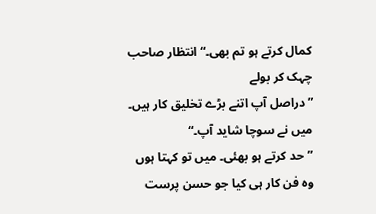کمال کرتے ہو تم بھی۔“ انتظار صاحب چہک کر بولے
”دراصل آپ اتنے بڑے تخلیق کار ہیں۔ میں نے سوچا شاید آپ۔“
”حد کرتے ہو بھئی۔ میں تو کہتا ہوں وہ فن کار ہی کیا جو حسن پرست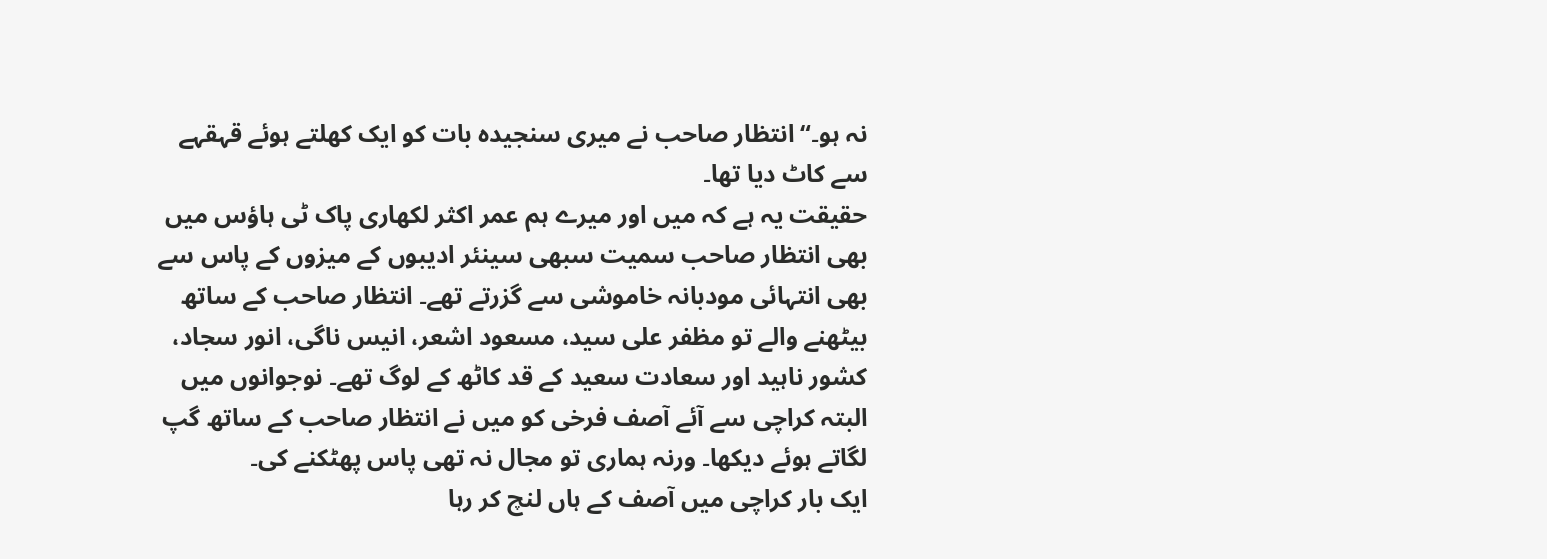نہ ہو۔“ انتظار صاحب نے میری سنجیدہ بات کو ایک کھلتے ہوئے قہقہے سے کاٹ دیا تھا۔
حقیقت یہ ہے کہ میں اور میرے ہم عمر اکثر لکھاری پاک ٹی ہاؤس میں بھی انتظار صاحب سمیت سبھی سینئر ادیبوں کے میزوں کے پاس سے بھی انتہائی مودبانہ خاموشی سے گزرتے تھے۔ انتظار صاحب کے ساتھ بیٹھنے والے تو مظفر علی سید، مسعود اشعر، انیس ناگی، انور سجاد، کشور ناہید اور سعادت سعید کے قد کاٹھ کے لوگ تھے۔ نوجوانوں میں البتہ کراچی سے آئے آصف فرخی کو میں نے انتظار صاحب کے ساتھ گپ لگاتے ہوئے دیکھا۔ ورنہ ہماری تو مجال نہ تھی پاس پھٹکنے کی۔
ایک بار کراچی میں آصف کے ہاں لنچ کر رہا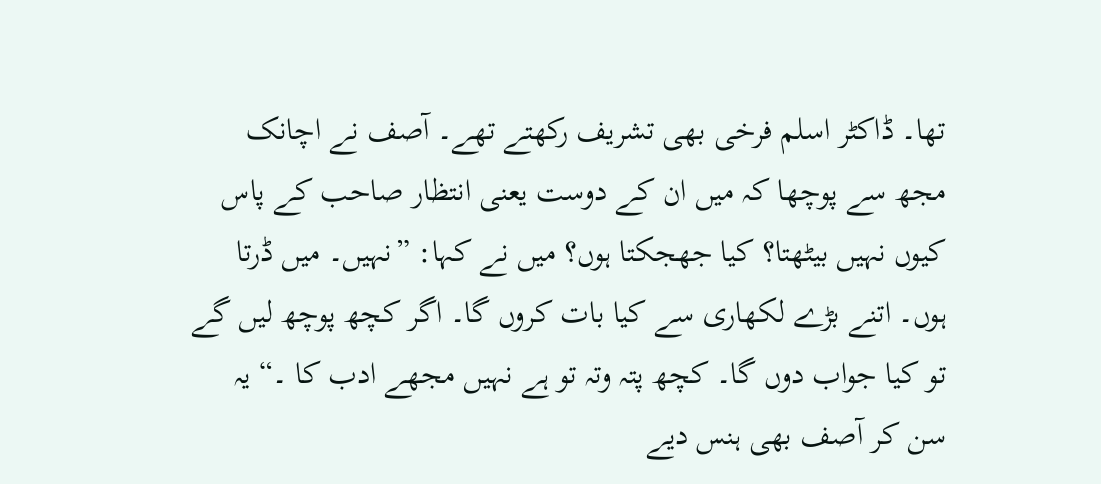تھا۔ ڈاکٹر اسلم فرخی بھی تشریف رکھتے تھے۔ آصف نے اچانک مجھ سے پوچھا کہ میں ان کے دوست یعنی انتظار صاحب کے پاس کیوں نہیں بیٹھتا؟ کیا جھجکتا ہوں؟ میں نے کہا: ”نہیں۔ میں ڈرتا ہوں۔ اتنے بڑے لکھاری سے کیا بات کروں گا۔ اگر کچھ پوچھ لیں گے تو کیا جواب دوں گا۔ کچھ پتہ وتہ تو ہے نہیں مجھے ادب کا ۔“ یہ سن کر آصف بھی ہنس دیے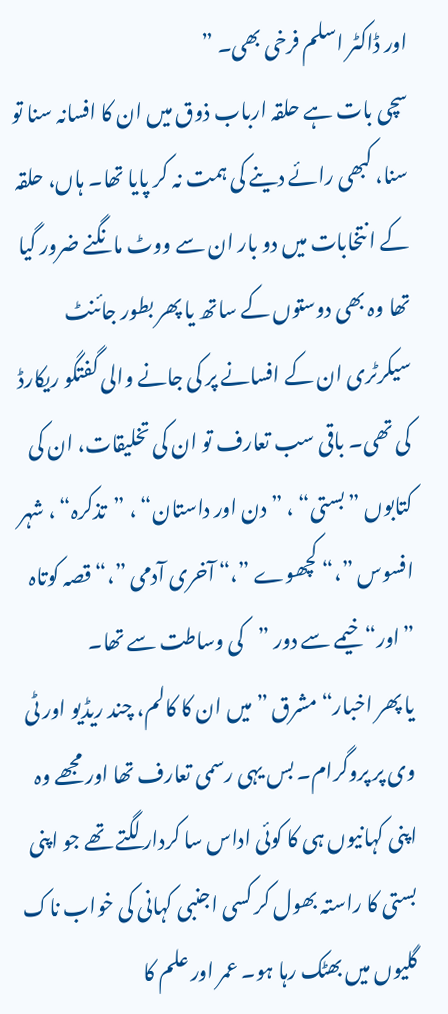اور ڈاکٹر اسلم فرخی بھی۔ ”
سچی بات ہے حلقہ ارباب ذوق میں ان کا افسانہ سنا تو سنا، کبھی رائے دینے کی ہمت نہ کر پایا تھا۔ ہاں، حلقہ کے انتخابات میں دو بار ان سے ووٹ مانگنے ضرور گیا تھا وہ بھی دوستوں کے ساتھ یا پھر بطور جائنٹ سیکرٹری ان کے افسانے پر کی جانے والی گفتگو ریکارڈ کی تھی۔ باقی سب تعارف تو ان کی تخلیقات، ان کی کتابوں ”بستی“ ، ”دن اور داستان“ ، ”تذکرہ“ ، شہر افسوس ”،“ کچھوے ”،“ آخری آدمی ”،“ قصہ کوتاہ ”اور“ خیمے سے دور ”کی وساطت سے تھا۔
یا پھر اخبار“ مشرق ”میں ان کا کالم، چند ریڈیو اور ٹی وی پر پروگرام۔ بس یہی رسمی تعارف تھا اور مجھے وہ اپنی کہانیوں ہی کا کوئی اداس سا کردار لگتے تھے جو اپنی بستی کا راستہ بھول کر کسی اجنبی کہانی کی خواب ناک گلیوں میں بھٹک رہا ہو۔ عمر اور علم کا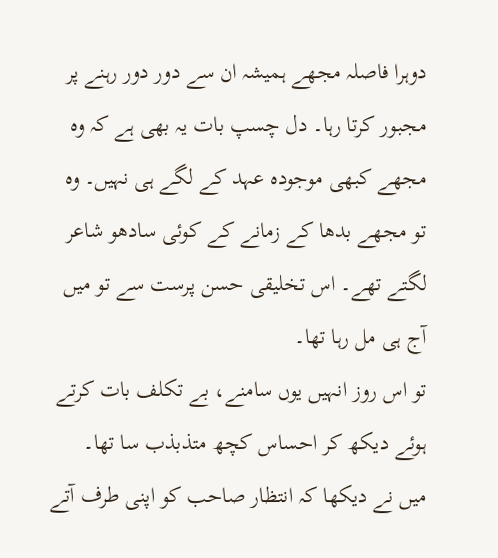دوہرا فاصلہ مجھے ہمیشہ ان سے دور دور رہنے پر مجبور کرتا رہا۔ دل چسپ بات یہ بھی ہے کہ وہ مجھے کبھی موجودہ عہد کے لگے ہی نہیں۔ وہ تو مجھے بدھا کے زمانے کے کوئی سادھو شاعر لگتے تھے۔ اس تخلیقی حسن پرست سے تو میں آج ہی مل رہا تھا۔
تو اس روز انہیں یوں سامنے، بے تکلف بات کرتے ہوئے دیکھ کر احساس کچھ متذبذب سا تھا۔
میں نے دیکھا کہ انتظار صاحب کو اپنی طرف آتے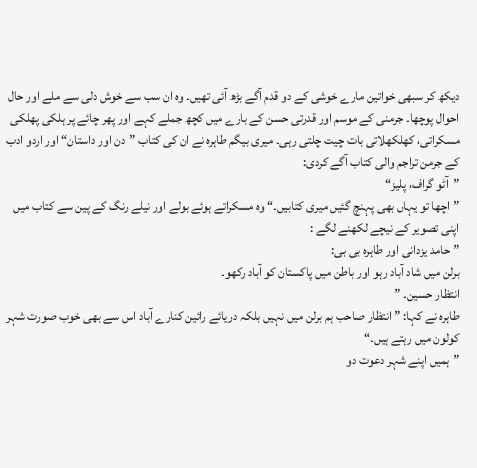دیکھ کر سبھی خواتین مارے خوشی کے دو قدم آگے بڑھ آئی تھیں۔ وہ ان سب سے خوش دلی سے ملے اور حال احوال پوچھا۔ جرمنی کے موسم اور قدرتی حسن کے بارے میں کچھ جملے کہے اور پھر چائے پر ہلکی پھلکی مسکراتی، کھلکھلاتی بات چیت چلتی رہی۔ میری بیگم طاہرہ نے ان کی کتاب ”دن اور داستان“ اور اردو ادب کے جرمن تراجم والی کتاب آگے کردی:
”آٹو گراف، پلیز“
”اچھا تو یہاں بھی پہنچ گئیں میری کتابیں۔“ وہ مسکراتے ہوئے بولے اور نیلے رنگ کے پین سے کتاب میں اپنی تصویر کے نیچے لکھنے لگے :
”حامد یزدانی اور طاہرہ بی بی:
برلن میں شاد آباد رہو اور باطن میں پاکستان کو آباد رکھو۔
انتظار حسین۔ ”
طاہرہ نے کہا: ”انتظار صاحب ہم برلن میں نہیں بلکہ دریائے رائین کنارے آباد اس سے بھی خوب صورت شہر کولون میں رہتے ہیں۔“
”ہمیں اپنے شہر دعوت دو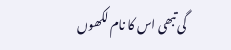گی تبھی اس کا نام لکھوں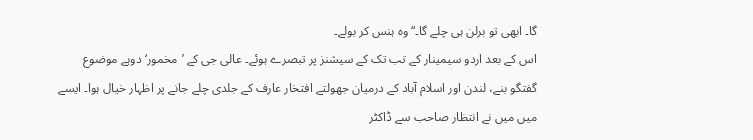گا۔ ابھی تو برلن ہی چلے گا۔“ وہ ہنس کر بولے۔
اس کے بعد اردو سیمینار کے تب تک کے سیشنز پر تبصرے ہوئے۔ عالی جی کے ’مخمور‘ دوہے موضوع گفتگو بنے، لندن اور اسلام آباد کے درمیان جھولتے افتخار عارف کے جلدی چلے جانے پر اظہار خیال ہوا۔ ایسے میں میں نے انتظار صاحب سے ڈاکٹر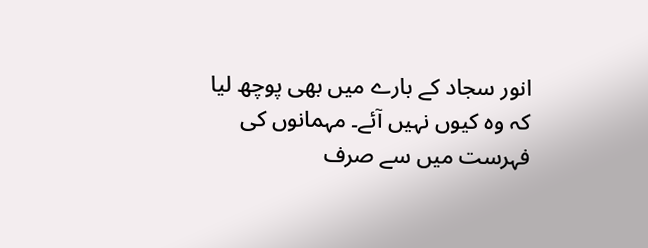انور سجاد کے بارے میں بھی پوچھ لیا کہ وہ کیوں نہیں آئے۔ مہمانوں کی فہرست میں سے صرف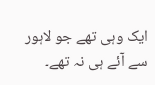ایک وہی تھے جو لاہور سے آئے ہی نہ تھے۔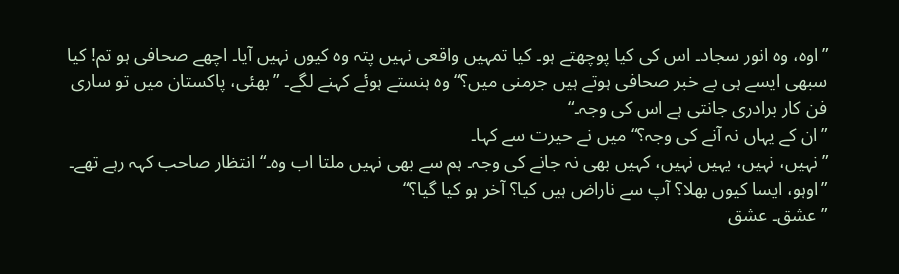”اوہ، وہ انور سجاد۔ اس کی کیا پوچھتے ہو۔ کیا تمہیں واقعی نہیں پتہ وہ کیوں نہیں آیا۔ اچھے صحافی ہو تم! کیا سبھی ایسے ہی بے خبر صحافی ہوتے ہیں جرمنی میں؟“ وہ ہنستے ہوئے کہنے لگے۔ ”بھئی، پاکستان میں تو ساری فن کار برادری جانتی ہے اس کی وجہ۔“
”ان کے یہاں نہ آنے کی وجہ؟“ میں نے حیرت سے کہا۔
”نہیں، نہیں، یہیں نہیں، کہیں بھی نہ جانے کی وجہ۔ ہم سے بھی نہیں ملتا اب وہ۔“ انتظار صاحب کہہ رہے تھے۔
”اوہو، ایسا کیوں بھلا؟ آپ سے ناراض ہیں کیا؟ آخر ہو کیا گیا؟“
”عشق۔ عشق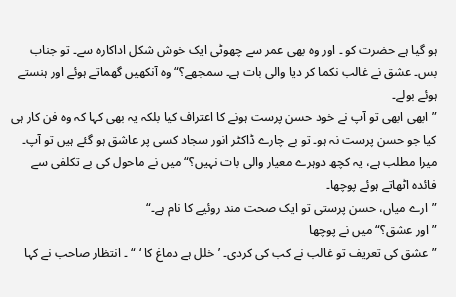ہو گیا ہے حضرت کو ۔ اور وہ بھی عمر سے چھوٹی ایک خوش شکل اداکارہ سے۔ تو جناب بس۔ عشق نے غالب نکما کر دیا والی بات ہے۔ سمجھے؟“ وہ آنکھیں گھماتے ہوئے اور ہنستے ہوئے بولے۔
”ابھی ابھی تو آپ نے خود حسن پرست ہونے کا اعتراف کیا بلکہ یہ بھی کہا کہ وہ فن کار ہی کیا جو حسن پرست نہ ہو۔ تو بے چارے ڈاکٹر انور سجاد کسی پر عاشق ہو گئے ہیں تو آپ۔ میرا مطلب ہے، یہ کچھ دوہرے معیار والی بات نہیں؟“ میں نے ماحول کی بے تکلفی سے فائدہ اٹھاتے ہوئے پوچھا۔
”ارے میاں، حسن پرستی تو ایک صحت مند روئیے کا نام ہے۔“
”اور عشق؟“ میں نے پوچھا
”عشق کی تعریف تو غالب نے کب کی کردی۔ ’خلل ہے دماغ کا ‘ “ ۔ انتظار صاحب نے کہا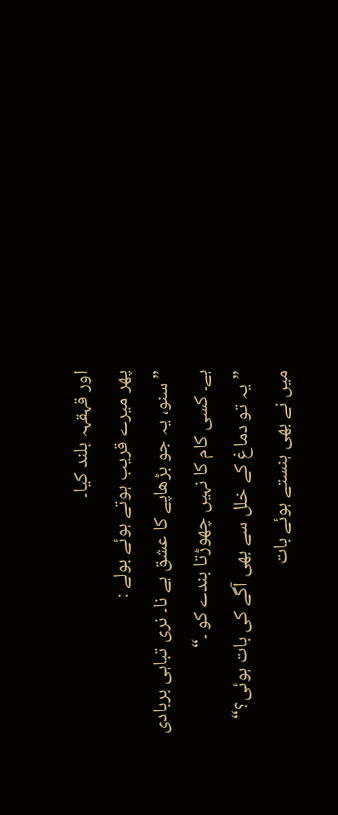اور قہقہہ بلند کیا۔
پھر میرے قریب ہوتے ہوئے بولے :
”سنو، یہ جو بڑھاپے کا عشق ہے نا۔ نری تباہی بربادی ہے۔ کسی کام کا نہیں چھوڑتا بندے کو ۔“
”یہ تو دماغ کے خلل سے بھی آگے کی بات ہوئی؟“ میں نے بھی ہنستے ہوئے بات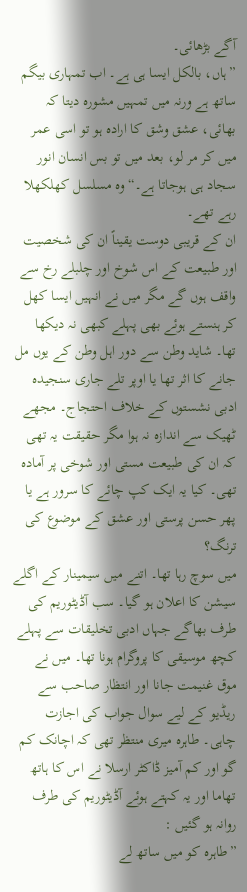آگے بڑھائی۔
”ہاں، بالکل ایسا ہی ہے۔ اب تمہاری بیگم ساتھ ہے ورنہ میں تمہیں مشورہ دیتا کہ بھائی، عشق وشق کا ارادہ ہو تو اسی عمر میں کر مر لو، بعد میں تو بس انسان انور سجاد ہی ہوجاتا ہے۔“ وہ مسلسل کھلکھلا رہے تھے۔
ان کے قریبی دوست یقیناً ان کی شخصیت اور طبیعت کے اس شوخ اور چلبلے رخ سے واقف ہوں گے مگر میں نے انہیں ایسا کھل کر ہنستے ہوئے بھی پہلے کبھی نہ دیکھا تھا۔ شاید وطن سے دور اہل وطن کے یوں مل جانے کا اثر تھا یا اوپر تلے جاری سنجیدہ ادبی نشستوں کے خلاف احتجاج۔ مجھے ٹھیک سے اندازہ نہ ہوا مگر حقیقت یہ تھی کہ ان کی طبیعت مستی اور شوخی پر آمادہ تھی۔ کیا یہ ایک کپ چائے کا سرور ہے یا پھر حسن پرستی اور عشق کے موضوع کی ترنگ؟
میں سوچ رہا تھا۔ اتنے میں سیمینار کے اگلے سیشن کا اعلان ہو گیا۔ سب آڈیٹوریم کی طرف بھاگے جہاں ادبی تخلیقات سے پہلے کچھ موسیقی کا پروگرام ہونا تھا۔ میں نے موق غنیمت جانا اور انتظار صاحب سے ریڈیو کے لیے سوال جواب کی اجازت چاہی۔ طاہرہ میری منتظر تھی کہ اچانک کم گو اور کم آمیز ڈاکٹر ارسلا نے اس کا ہاتھ تھاما اور یہ کہتے ہوئے آڈیٹوریم کی طرف روانہ ہو گئیں :
”طاہرہ کو میں ساتھ لے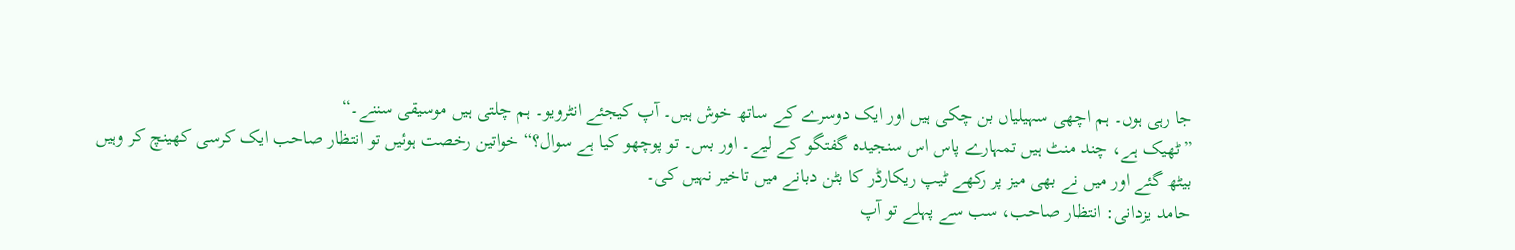جا رہی ہوں۔ ہم اچھی سہیلیاں بن چکی ہیں اور ایک دوسرے کے ساتھ خوش ہیں۔ آپ کیجئے انٹرویو۔ ہم چلتی ہیں موسیقی سننے۔“
”ٹھیک ہے، چند منٹ ہیں تمہارے پاس اس سنجیدہ گفتگو کے لیے۔ اور بس۔ تو پوچھو کیا ہے سوال؟“ خواتین رخصت ہوئیں تو انتظار صاحب ایک کرسی کھینچ کر وہیں بیٹھ گئے اور میں نے بھی میز پر رکھے ٹیپ ریکارڈر کا بٹن دبانے میں تاخیر نہیں کی۔
حامد یزدانی: انتظار صاحب، سب سے پہلے تو آپ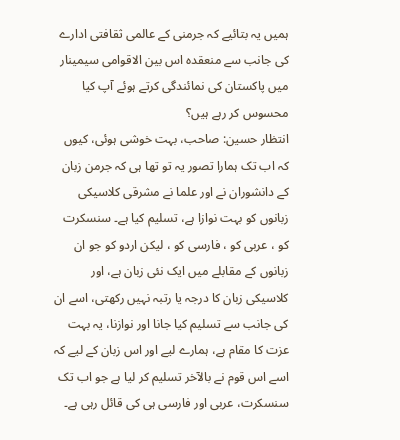ہمیں یہ بتائیے کہ جرمنی کے عالمی ثقافتی ادارے کی جانب سے منعقدہ اس بین الاقوامی سیمینار میں پاکستان کی نمائندگی کرتے ہوئے آپ کیا محسوس کر رہے ہیں؟
انتظار حسین: صاحب، بہت خوشی ہوئی، کیوں کہ اب تک ہمارا تصور یہ تو تھا ہی کہ جرمن زبان کے دانشوران نے اور علما نے مشرقی کلاسیکی زبانوں کو بہت نوازا ہے، تسلیم کیا ہے۔ سنسکرت کو ، عربی کو ، فارسی کو ، لیکن اردو کو جو ان زبانوں کے مقابلے میں ایک نئی زبان ہے، اور کلاسیکی زبان کا درجہ یا رتبہ نہیں رکھتی، اسے ان کی جانب سے تسلیم کیا جانا اور نوازنا، یہ بہت عزت کا مقام ہے، ہمارے لیے اور اس زبان کے لیے کہ اسے اس قوم نے بالآخر تسلیم کر لیا ہے جو اب تک سنسکرت، عربی اور فارسی ہی کی قائل رہی ہے۔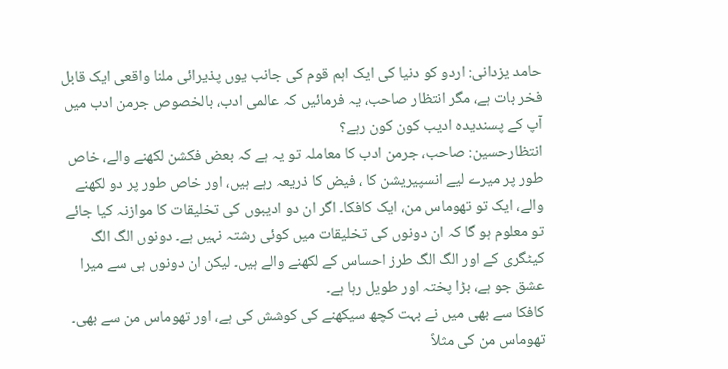حامد یزدانی: اردو کو دنیا کی ایک اہم قوم کی جانب یوں پذیرائی ملنا واقعی ایک قابل فخر بات ہے، مگر انتظار صاحب، یہ فرمائیں کہ عالمی ادب، بالخصوص جرمن ادب میں آپ کے پسندیدہ ادیب کون کون رہے؟
انتظارحسین: صاحب، جرمن ادب کا معاملہ تو یہ ہے کہ بعض فکشن لکھنے والے، خاص طور پر میرے لیے انسپیریشن کا ، فیض کا ذریعہ رہے ہیں، اور خاص طور پر دو لکھنے والے، ایک تو تھوماس من، ایک کافکا۔ اگر ان دو ادیبوں کی تخلیقات کا موازنہ کیا جائے تو معلوم ہو گا کہ ان دونوں کی تخلیقات میں کوئی رشتہ نہیں ہے۔ دونوں الگ الگ کیٹگری کے اور الگ الگ طرز احساس کے لکھنے والے ہیں۔ لیکن ان دونوں ہی سے میرا عشق جو ہے، بڑا پختہ اور طویل رہا ہے۔
کافکا سے بھی میں نے بہت کچھ سیکھنے کی کوشش کی ہے، اور تھوماس من سے بھی۔ تھوماس من کی مثلاً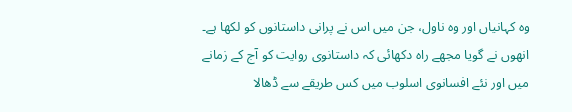وہ کہانیاں اور وہ ناول، جن میں اس نے پرانی داستانوں کو لکھا ہے۔ انھوں نے گویا مجھے راہ دکھائی کہ داستانوی روایت کو آج کے زمانے میں اور نئے افسانوی اسلوب میں کس طریقے سے ڈھالا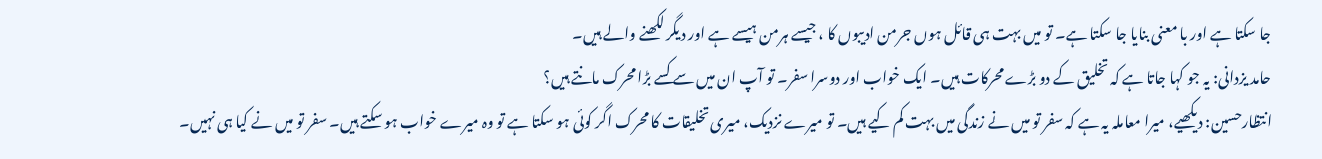جا سکتا ہے اور با معنی بنایا جا سکتا ہے۔ تو میں بہت ہی قائل ہوں جرمن ادیبوں کا ، جیسے ہرمن ہیسے ہے اور دیگر لکھنے والے ہیں۔
حامد یزدانی: یہ جو کہا جاتا ہے کہ تخلیق کے دو بڑے محرکات ہیں۔ ایک خواب اور دوسرا سفر۔ تو آپ ان میں سے کسے بڑا محرک مانتے ہیں؟
انتظارحسین: دیکھیے، میرا معاملہ یہ ہے کہ سفر تو میں نے زندگی میں بہت کم کیے ہیں۔ تو میرے نزدیک، میری تخلیقات کا محرک اگر کوئی ہو سکتا ہے تو وہ میرے خواب ہو سکتے ہیں۔ سفر تو میں نے کیا ہی نہیں۔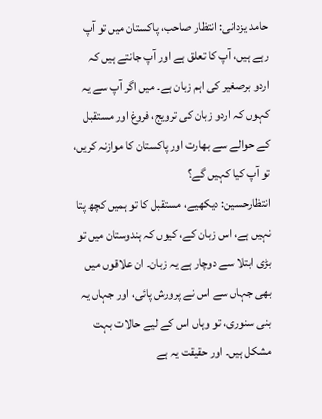حامد یزدانی: انتظار صاحب، پاکستان میں تو آپ رہے ہیں، آپ کا تعلق ہے اور آپ جانتے ہیں کہ اردو برصغیر کی اہم زبان ہے۔ میں اگر آپ سے یہ کہوں کہ اردو زبان کی ترویج، فروغ اور مستقبل کے حوالے سے بھارت اور پاکستان کا موازنہ کریں، تو آپ کیا کہیں گے؟
انتظارحسین: دیکھیے، مستقبل کا تو ہمیں کچھ پتا نہیں ہے، اس زبان کے، کیوں کہ ہندوستان میں تو بڑی ابتلا سے دوچار ہے یہ زبان۔ ان علاقوں میں بھی جہاں سے اس نے پرورش پائی، اور جہاں یہ بنی سنوری، تو وہاں اس کے لیے حالات بہت مشکل ہیں۔ اور حقیقت یہ ہے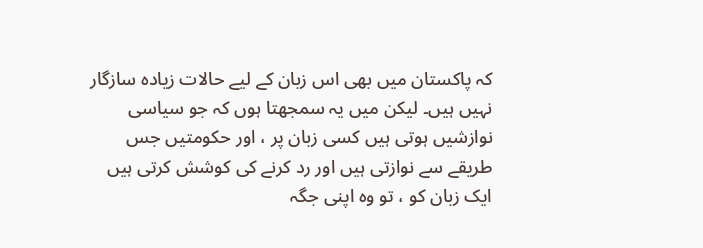کہ پاکستان میں بھی اس زبان کے لیے حالات زیادہ سازگار نہیں ہیں۔ لیکن میں یہ سمجھتا ہوں کہ جو سیاسی نوازشیں ہوتی ہیں کسی زبان پر ، اور حکومتیں جس طریقے سے نوازتی ہیں اور رد کرنے کی کوشش کرتی ہیں ایک زبان کو ، تو وہ اپنی جگہ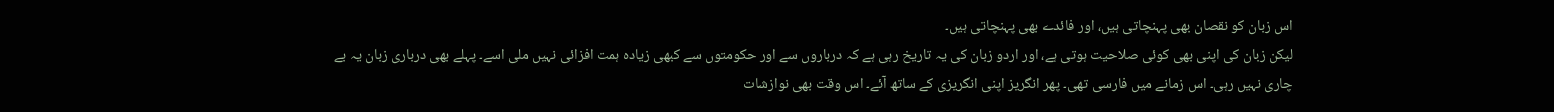اس زبان کو نقصان بھی پہنچاتی ہیں، اور فائدے بھی پہنچاتی ہیں۔
لیکن زبان کی اپنی بھی کوئی صلاحیت ہوتی ہے، اور اردو زبان کی یہ تاریخ رہی ہے کہ درباروں سے اور حکومتوں سے کبھی زیادہ ہمت افزائی نہیں ملی اسے۔ پہلے بھی درباری زبان یہ بے چاری نہیں رہی۔ اس زمانے میں فارسی تھی۔ پھر انگریز اپنی انگریزی کے ساتھ آئے۔ اس وقت بھی نوازشات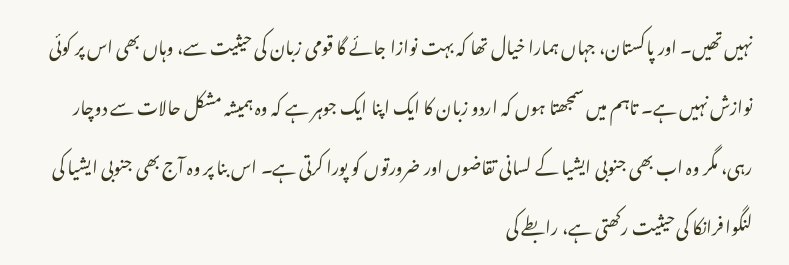نہیں تھیں۔ اور پاکستان، جہاں ہمارا خیال تھا کہ بہت نوازا جائے گا قومی زبان کی حیثیت سے، وہاں بھی اس پر کوئی نوازش نہیں ہے۔ تاہم میں سمجھتا ہوں کہ اردو زبان کا ایک اپنا ایک جوہر ہے کہ وہ ہمیشہ مشکل حالات سے دوچار رہی، مگر وہ اب بھی جنوبی ایشیا کے لسانی تقاضوں اور ضرورتوں کو پورا کرتی ہے۔ اس بنا پر وہ آج بھی جنوبی ایشیا کی لنگوا فرانکا کی حیثیت رکھتی ہے، رابطے کی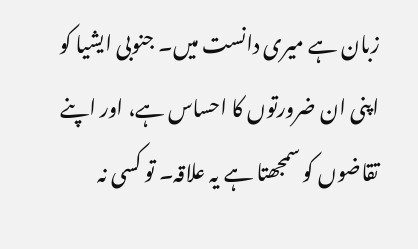زبان ہے میری دانست میں۔ جنوبی ایشیا کو اپنی ان ضرورتوں کا احساس ہے، اور اپنے تقاضوں کو سمجھتا ہے یہ علاقہ۔ تو کسی نہ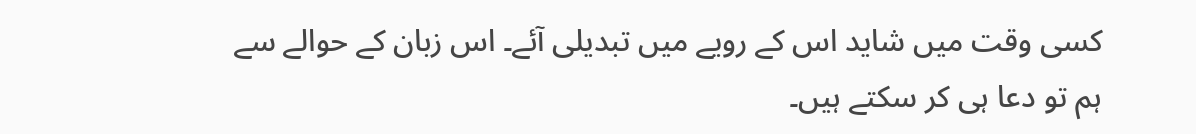کسی وقت میں شاید اس کے رویے میں تبدیلی آئے۔ اس زبان کے حوالے سے ہم تو دعا ہی کر سکتے ہیں۔